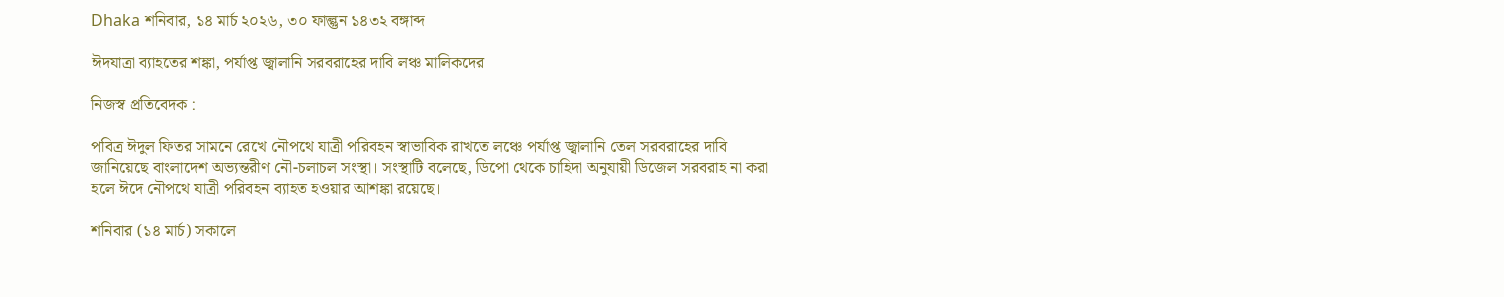Dhaka শনিবার, ১৪ মার্চ ২০২৬, ৩০ ফাল্গুন ১৪৩২ বঙ্গাব্দ

ঈদযাত্রা ব্যাহতের শঙ্কা, পর্যাপ্ত জ্বালানি সরবরাহের দাবি লঞ্চ মালিকদের

নিজস্ব প্রতিবেদক :

পবিত্র ঈদুল ফিতর সামনে রেখে নৌপথে যাত্রী পরিবহন স্বাভাবিক রাখতে লঞ্চে পর্যাপ্ত জ্বালানি তেল সরবরাহের দাবি জানিয়েছে বাংলাদেশ অভ্যন্তরীণ নৌ-চলাচল সংস্থা। সংস্থাটি বলেছে, ডিপো থেকে চাহিদা অনুযায়ী ডিজেল সরবরাহ না করা হলে ঈদে নৌপথে যাত্রী পরিবহন ব্যাহত হওয়ার আশঙ্কা রয়েছে।

শনিবার (১৪ মার্চ) সকালে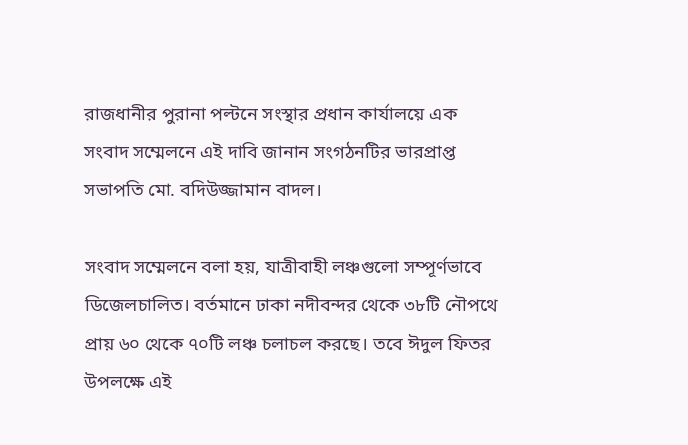রাজধানীর পুরানা পল্টনে সংস্থার প্রধান কার্যালয়ে এক সংবাদ সম্মেলনে এই দাবি জানান সংগঠনটির ভারপ্রাপ্ত সভাপতি মো. বদিউজ্জামান বাদল।

সংবাদ সম্মেলনে বলা হয়, যাত্রীবাহী লঞ্চগুলো সম্পূর্ণভাবে ডিজেলচালিত। বর্তমানে ঢাকা নদীবন্দর থেকে ৩৮টি নৌপথে প্রায় ৬০ থেকে ৭০টি লঞ্চ চলাচল করছে। তবে ঈদুল ফিতর উপলক্ষে এই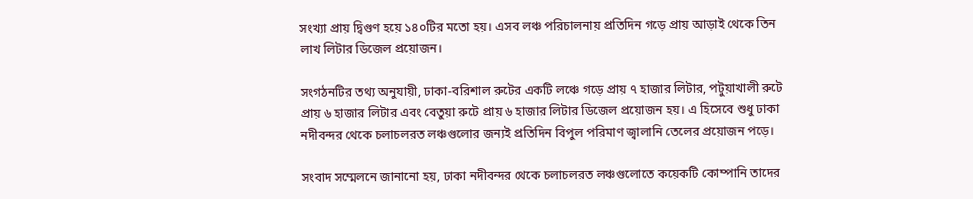সংখ্যা প্রায় দ্বিগুণ হয়ে ১৪০টির মতো হয়। এসব লঞ্চ পরিচালনায় প্রতিদিন গড়ে প্রায় আড়াই থেকে তিন লাখ লিটার ডিজেল প্রয়োজন।

সংগঠনটির তথ্য অনুযায়ী, ঢাকা-বরিশাল রুটের একটি লঞ্চে গড়ে প্রায় ৭ হাজার লিটার, পটুয়াখালী রুটে প্রায় ৬ হাজার লিটার এবং বেতুয়া রুটে প্রায় ৬ হাজার লিটার ডিজেল প্রয়োজন হয়। এ হিসেবে শুধু ঢাকা নদীবন্দর থেকে চলাচলরত লঞ্চগুলোর জন্যই প্রতিদিন বিপুল পরিমাণ জ্বালানি তেলের প্রয়োজন পড়ে।

সংবাদ সম্মেলনে জানানো হয়, ঢাকা নদীবন্দর থেকে চলাচলরত লঞ্চগুলোতে কয়েকটি কোম্পানি তাদের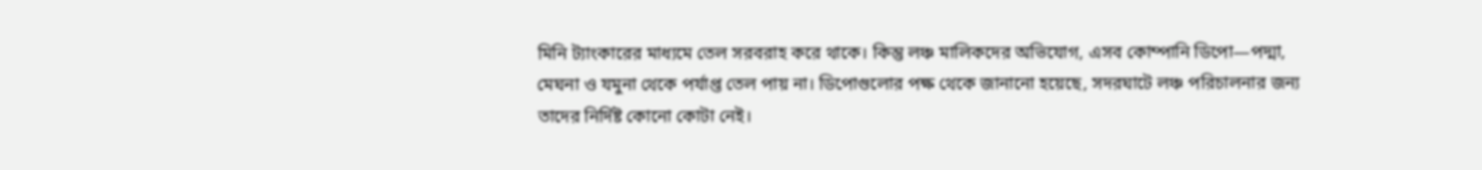মিনি ট্যাংকারের মাধ্যমে তেল সরবরাহ করে থাকে। কিন্তু লঞ্চ মালিকদের অভিযোগ, এসব কোম্পানি ডিপো—পদ্মা, মেঘনা ও যমুনা থেকে পর্যাপ্ত তেল পায় না। ডিপোগুলোর পক্ষ থেকে জানানো হয়েছে, সদরঘাটে লঞ্চ পরিচালনার জন্য তাদের নির্দিষ্ট কোনো কোটা নেই।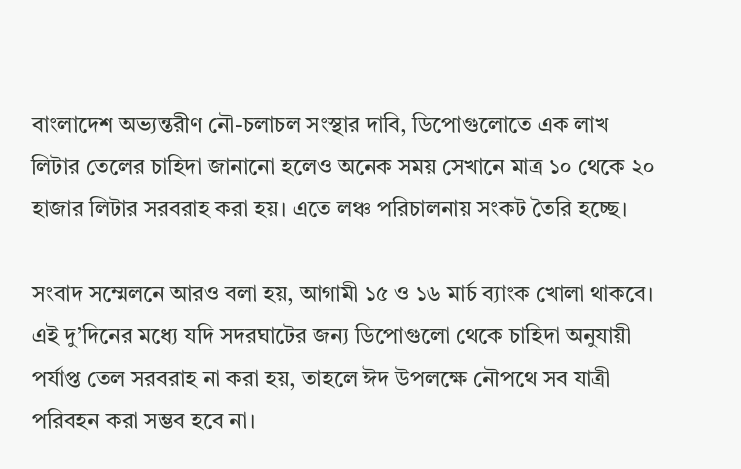বাংলাদেশ অভ্যন্তরীণ নৌ-চলাচল সংস্থার দাবি, ডিপোগুলোতে এক লাখ লিটার তেলের চাহিদা জানানো হলেও অনেক সময় সেখানে মাত্র ১০ থেকে ২০ হাজার লিটার সরবরাহ করা হয়। এতে লঞ্চ পরিচালনায় সংকট তৈরি হচ্ছে।

সংবাদ সম্মেলনে আরও বলা হয়, আগামী ১৫ ও ১৬ মার্চ ব্যাংক খোলা থাকবে। এই দু’দিনের মধ্যে যদি সদরঘাটের জন্য ডিপোগুলো থেকে চাহিদা অনুযায়ী পর্যাপ্ত তেল সরবরাহ না করা হয়, তাহলে ঈদ উপলক্ষে নৌপথে সব যাত্রী পরিবহন করা সম্ভব হবে না।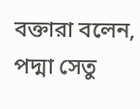বক্তারা বলেন, পদ্মা সেতু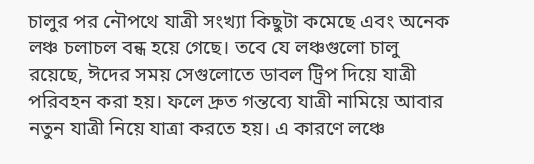চালুর পর নৌপথে যাত্রী সংখ্যা কিছুটা কমেছে এবং অনেক লঞ্চ চলাচল বন্ধ হয়ে গেছে। তবে যে লঞ্চগুলো চালু রয়েছে, ঈদের সময় সেগুলোতে ডাবল ট্রিপ দিয়ে যাত্রী পরিবহন করা হয়। ফলে দ্রুত গন্তব্যে যাত্রী নামিয়ে আবার নতুন যাত্রী নিয়ে যাত্রা করতে হয়। এ কারণে লঞ্চে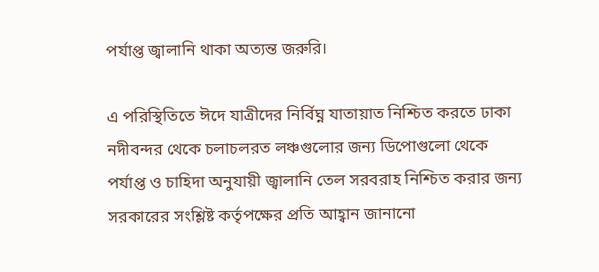পর্যাপ্ত জ্বালানি থাকা অত্যন্ত জরুরি।

এ পরিস্থিতিতে ঈদে যাত্রীদের নির্বিঘ্ন যাতায়াত নিশ্চিত করতে ঢাকা নদীবন্দর থেকে চলাচলরত লঞ্চগুলোর জন্য ডিপোগুলো থেকে পর্যাপ্ত ও চাহিদা অনুযায়ী জ্বালানি তেল সরবরাহ নিশ্চিত করার জন্য সরকারের সংশ্লিষ্ট কর্তৃপক্ষের প্রতি আহ্বান জানানো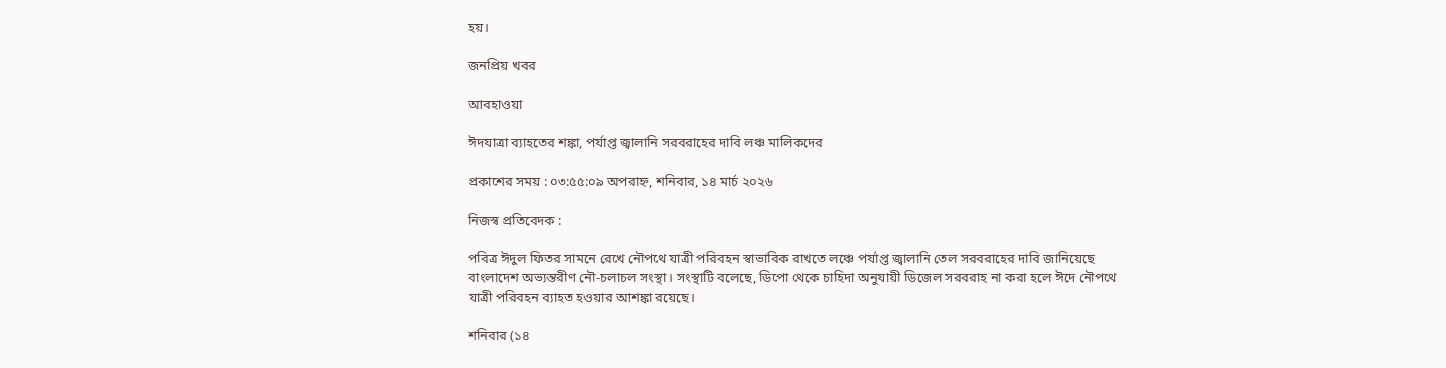হয়।

জনপ্রিয় খবর

আবহাওয়া

ঈদযাত্রা ব্যাহতের শঙ্কা, পর্যাপ্ত জ্বালানি সরবরাহের দাবি লঞ্চ মালিকদের

প্রকাশের সময় : ০৩:৫৫:০৯ অপরাহ্ন, শনিবার, ১৪ মার্চ ২০২৬

নিজস্ব প্রতিবেদক :

পবিত্র ঈদুল ফিতর সামনে রেখে নৌপথে যাত্রী পরিবহন স্বাভাবিক রাখতে লঞ্চে পর্যাপ্ত জ্বালানি তেল সরবরাহের দাবি জানিয়েছে বাংলাদেশ অভ্যন্তরীণ নৌ-চলাচল সংস্থা। সংস্থাটি বলেছে, ডিপো থেকে চাহিদা অনুযায়ী ডিজেল সরবরাহ না করা হলে ঈদে নৌপথে যাত্রী পরিবহন ব্যাহত হওয়ার আশঙ্কা রয়েছে।

শনিবার (১৪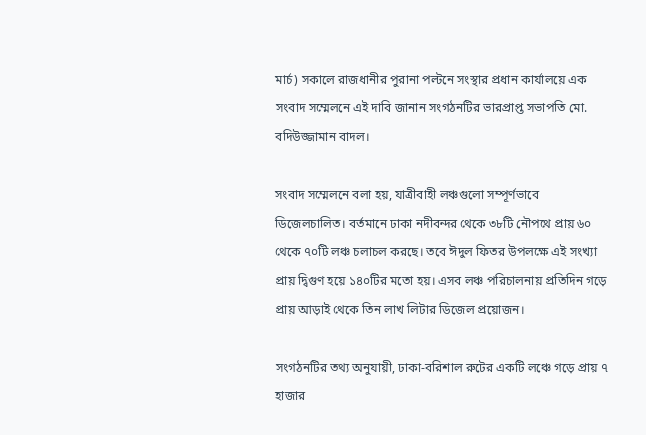মার্চ) সকালে রাজধানীর পুরানা পল্টনে সংস্থার প্রধান কার্যালয়ে এক সংবাদ সম্মেলনে এই দাবি জানান সংগঠনটির ভারপ্রাপ্ত সভাপতি মো. বদিউজ্জামান বাদল।

সংবাদ সম্মেলনে বলা হয়, যাত্রীবাহী লঞ্চগুলো সম্পূর্ণভাবে ডিজেলচালিত। বর্তমানে ঢাকা নদীবন্দর থেকে ৩৮টি নৌপথে প্রায় ৬০ থেকে ৭০টি লঞ্চ চলাচল করছে। তবে ঈদুল ফিতর উপলক্ষে এই সংখ্যা প্রায় দ্বিগুণ হয়ে ১৪০টির মতো হয়। এসব লঞ্চ পরিচালনায় প্রতিদিন গড়ে প্রায় আড়াই থেকে তিন লাখ লিটার ডিজেল প্রয়োজন।

সংগঠনটির তথ্য অনুযায়ী, ঢাকা-বরিশাল রুটের একটি লঞ্চে গড়ে প্রায় ৭ হাজার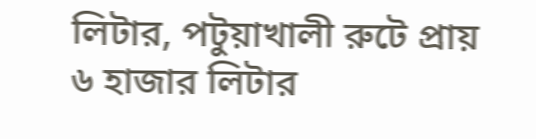লিটার, পটুয়াখালী রুটে প্রায় ৬ হাজার লিটার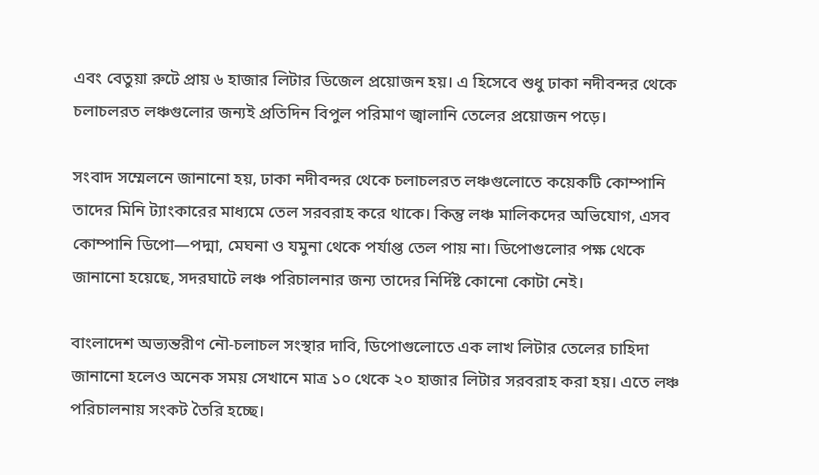এবং বেতুয়া রুটে প্রায় ৬ হাজার লিটার ডিজেল প্রয়োজন হয়। এ হিসেবে শুধু ঢাকা নদীবন্দর থেকে চলাচলরত লঞ্চগুলোর জন্যই প্রতিদিন বিপুল পরিমাণ জ্বালানি তেলের প্রয়োজন পড়ে।

সংবাদ সম্মেলনে জানানো হয়, ঢাকা নদীবন্দর থেকে চলাচলরত লঞ্চগুলোতে কয়েকটি কোম্পানি তাদের মিনি ট্যাংকারের মাধ্যমে তেল সরবরাহ করে থাকে। কিন্তু লঞ্চ মালিকদের অভিযোগ, এসব কোম্পানি ডিপো—পদ্মা, মেঘনা ও যমুনা থেকে পর্যাপ্ত তেল পায় না। ডিপোগুলোর পক্ষ থেকে জানানো হয়েছে, সদরঘাটে লঞ্চ পরিচালনার জন্য তাদের নির্দিষ্ট কোনো কোটা নেই।

বাংলাদেশ অভ্যন্তরীণ নৌ-চলাচল সংস্থার দাবি, ডিপোগুলোতে এক লাখ লিটার তেলের চাহিদা জানানো হলেও অনেক সময় সেখানে মাত্র ১০ থেকে ২০ হাজার লিটার সরবরাহ করা হয়। এতে লঞ্চ পরিচালনায় সংকট তৈরি হচ্ছে।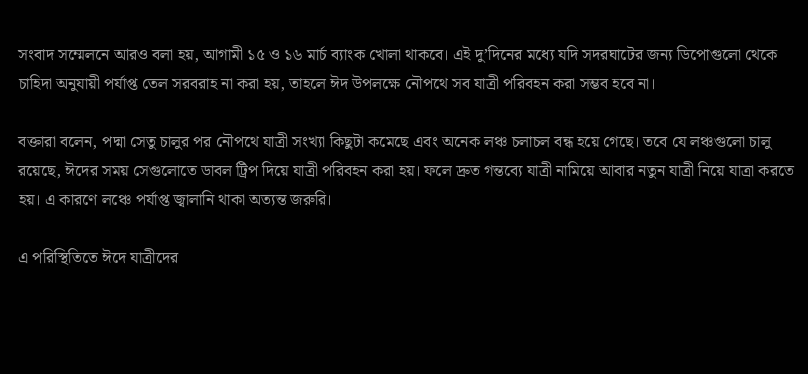সংবাদ সম্মেলনে আরও বলা হয়, আগামী ১৫ ও ১৬ মার্চ ব্যাংক খোলা থাকবে। এই দু’দিনের মধ্যে যদি সদরঘাটের জন্য ডিপোগুলো থেকে চাহিদা অনুযায়ী পর্যাপ্ত তেল সরবরাহ না করা হয়, তাহলে ঈদ উপলক্ষে নৌপথে সব যাত্রী পরিবহন করা সম্ভব হবে না।

বক্তারা বলেন, পদ্মা সেতু চালুর পর নৌপথে যাত্রী সংখ্যা কিছুটা কমেছে এবং অনেক লঞ্চ চলাচল বন্ধ হয়ে গেছে। তবে যে লঞ্চগুলো চালু রয়েছে, ঈদের সময় সেগুলোতে ডাবল ট্রিপ দিয়ে যাত্রী পরিবহন করা হয়। ফলে দ্রুত গন্তব্যে যাত্রী নামিয়ে আবার নতুন যাত্রী নিয়ে যাত্রা করতে হয়। এ কারণে লঞ্চে পর্যাপ্ত জ্বালানি থাকা অত্যন্ত জরুরি।

এ পরিস্থিতিতে ঈদে যাত্রীদের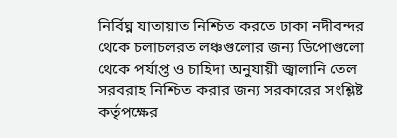নির্বিঘ্ন যাতায়াত নিশ্চিত করতে ঢাকা নদীবন্দর থেকে চলাচলরত লঞ্চগুলোর জন্য ডিপোগুলো থেকে পর্যাপ্ত ও চাহিদা অনুযায়ী জ্বালানি তেল সরবরাহ নিশ্চিত করার জন্য সরকারের সংশ্লিষ্ট কর্তৃপক্ষের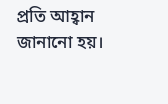প্রতি আহ্বান জানানো হয়।